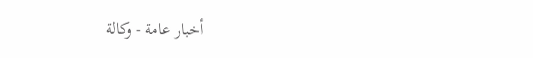أخبار عامة - وكالة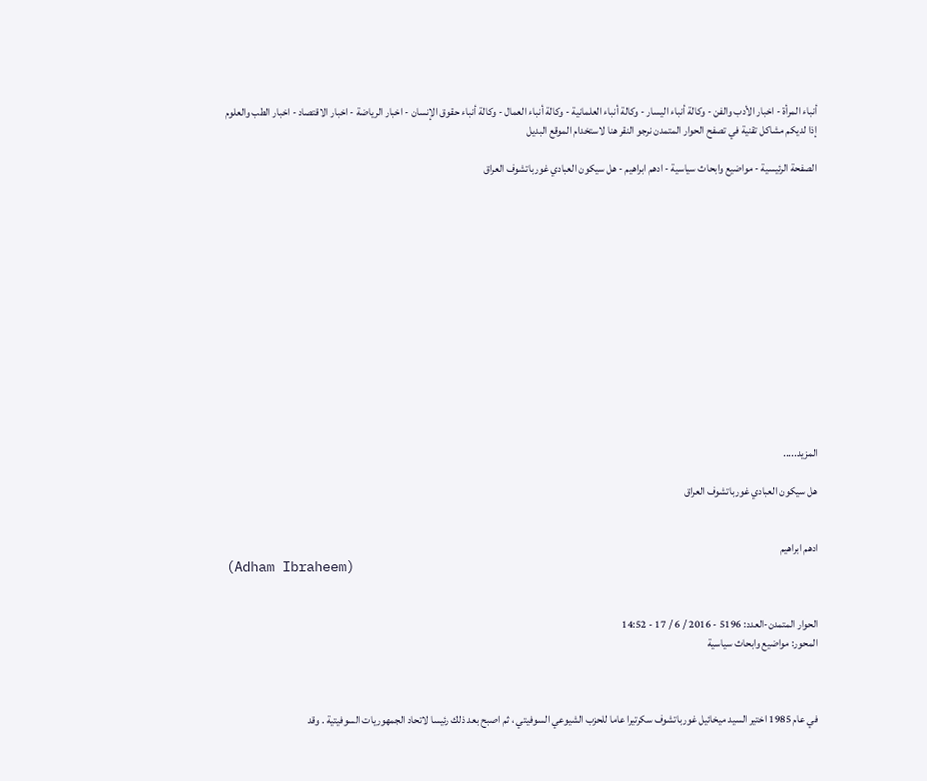أنباء المرأة - اخبار الأدب والفن - وكالة أنباء اليسار - وكالة أنباء العلمانية - وكالة أنباء العمال - وكالة أنباء حقوق الإنسان - اخبار الرياضة - اخبار الاقتصاد - اخبار الطب والعلوم
إذا لديكم مشاكل تقنية في تصفح الحوار المتمدن نرجو النقر هنا لاستخدام الموقع البديل

الصفحة الرئيسية - مواضيع وابحاث سياسية - ادهم ابراهيم - هل سيكون العبادي غورباتشوف العراق














المزيد.....

هل سيكون العبادي غورباتشوف العراق


ادهم ابراهيم
(Adham Ibraheem)


الحوار المتمدن-العدد: 5196 - 2016 / 6 / 17 - 14:52
المحور: مواضيع وابحاث سياسية



في عام 1985 اختير السيد ميخائيل غورباتشوف سكرتيرا عاما للحزب الشيوعي السوفيتي ، ثم اصبح بعد ذلك رئيسا لاتحاد الجمهوريات السوفيتية . وقد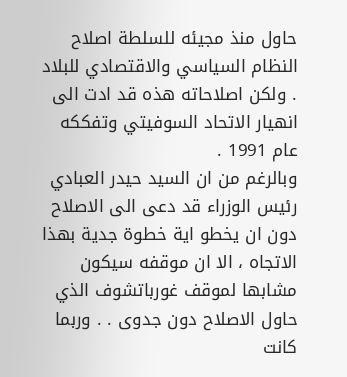حاول منذ مجيئه للسلطة اصلاح النظام السياسي والاقتصادي للبلاد . ولكن اصلاحاته هذه قد ادت الى انهيار الاتحاد السوفيتي وتفككه عام 1991 .
وبالرغم من ان السيد حيدر العبادي رئيس الوزراء قد دعى الى الاصلاح دون ان يخطو اية خطوة جدية بهذا الاتجاه ، الا ان موقفه سيكون مشابها لموقف غورباتشوف الذي حاول الاصلاح دون جدوى . . وربما كانت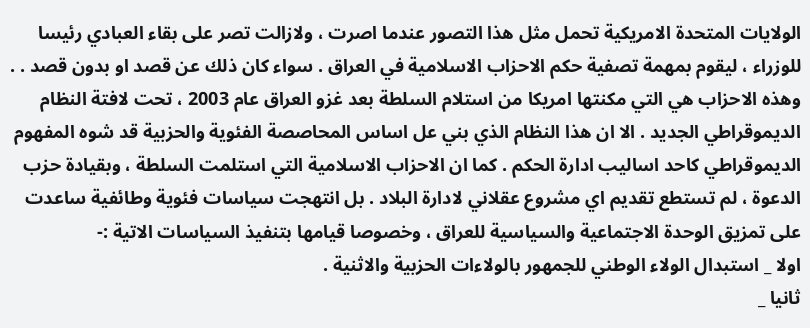الولايات المتحدة الامريكية تحمل مثل هذا التصور عندما اصرت ، ولازالت تصر على بقاء العبادي رئيسا للوزراء ، ليقوم بمهمة تصفية حكم الاحزاب الاسلامية في العراق . سواء كان ذلك عن قصد او بدون قصد . . وهذه الاحزاب هي التي مكنتها امريكا من استلام السلطة بعد غزو العراق عام 2003 ، تحت لافتة النظام الديموقراطي الجديد . الا ان هذا النظام الذي بني عل اساس المحاصصة الفئوية والحزبية قد شوه المفهوم الديموقراطي كاحد اساليب ادارة الحكم . كما ان الاحزاب الاسلامية التي استلمت السلطة ، وبقيادة حزب الدعوة ، لم تستطع تقديم اي مشروع عقلاني لادارة البلاد . بل انتهجت سياسات فئوية وطائفية ساعدت على تمزيق الوحدة الاجتماعية والسياسية للعراق ، وخصوصا قيامها بتنفيذ السياسات الاتية :-
اولا _ استبدال الولاء الوطني للجمهور بالولاءات الحزبية والاثنية .
ثانيا _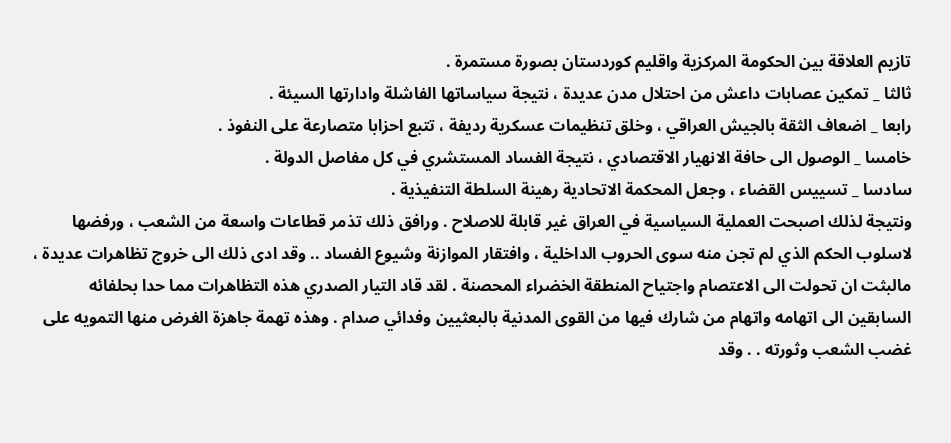تازيم العلاقة بين الحكومة المركزية واقليم كوردستان بصورة مستمرة .
ثالثا _ تمكين عصابات داعش من احتلال مدن عديدة ، نتيجة سياساتها الفاشلة وادارتها السيئة .
رابعا _ اضعاف الثقة بالجيش العراقي ، وخلق تنظيمات عسكرية رديفة ، تتبع احزابا متصارعة على النفوذ .
خامسا _ الوصول الى حافة الانهيار الاقتصادي ، نتيجة الفساد المستشري في كل مفاصل الدولة .
سادسا _ تسييس القضاء ، وجعل المحكمة الاتحادية رهينة السلطة التنفيذية .
ونتيجة لذلك اصبحت العملية السياسية في العراق غير قابلة للاصلاح . ورافق ذلك تذمر قطاعات واسعة من الشعب ، ورفضها لاسلوب الحكم الذي لم تجن منه سوى الحروب الداخلية ، وافتقار الموازنة وشيوع الفساد .. وقد ادى ذلك الى خروج تظاهرات عديدة ، مالبثت ان تحولت الى الاعتصام واجتياح المنطقة الخضراء المحصنة . لقد قاد التيار الصدري هذه التظاهرات مما حدا بحلفائه السابقين الى اتهامه واتهام من شارك فيها من القوى المدنية بالبعثيين وفدائي صدام . وهذه تهمة جاهزة الغرض منها التمويه على غضب الشعب وثورته . . وقد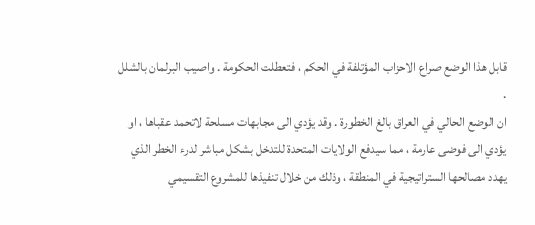قابل هذا الوضع صراع الاحزاب المؤتلفة في الحكم ، فتعطلت الحكومة . واصيب البرلمان بالشلل .
ان الوضع الحالي في العراق بالغ الخطورة . وقد يؤدي الى مجابهات مسلحة لاتحمد عقباها ، او يؤدي الى فوضى عارمة ، مما سيدفع الولايات المتحدة للتدخل بشكل مباشر لدرء الخطر الذي يهدد مصالحها الستراتيجية في المنطقة ، وذلك من خلال تنفيذها للمشروع التقسيمي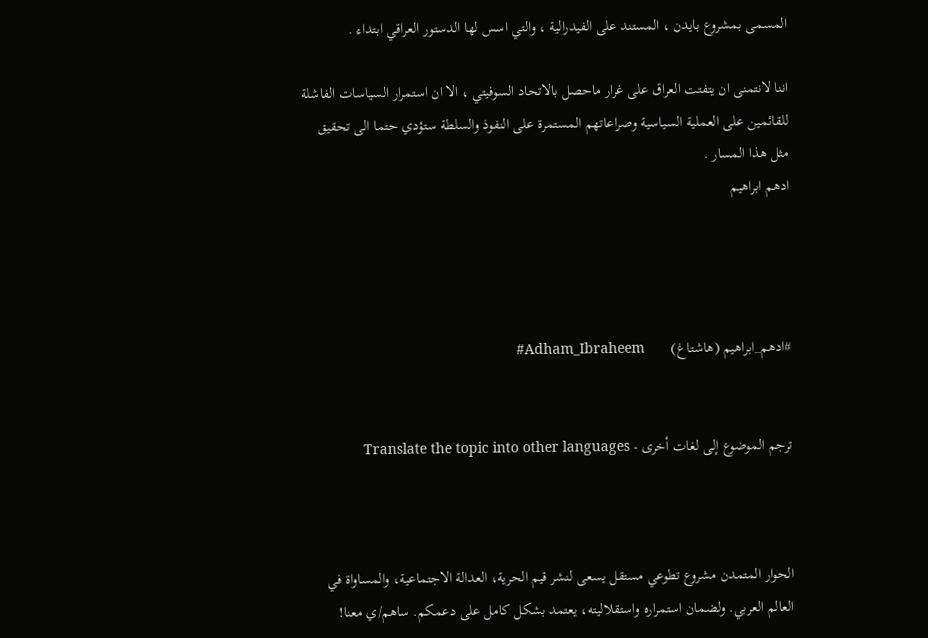المسمى بمشروع بايدن ، المستند على الفيدرالية ، والتي اسس لها الدستور العراقي ابتداء .

اننا لانتمنى ان يتفتت العراق على غرار ماحصل بالاتحاد السوفيتي ، الا ان استمرار السياسات الفاشلة للقائمين على العملية السياسية وصراعاتهم المستمرة على النفوذ والسلطة ستؤدي حتما الى تحقيق مثل هذا المسار .
ادهم ابراهيم




#ادهم_ابراهيم (هاشتاغ)       Adham_Ibraheem#


ترجم الموضوع إلى لغات أخرى - Translate the topic into other languages



الحوار المتمدن مشروع تطوعي مستقل يسعى لنشر قيم الحرية، العدالة الاجتماعية، والمساواة في العالم العربي. ولضمان استمراره واستقلاليته، يعتمد بشكل كامل على دعمكم. ساهم/ي معنا!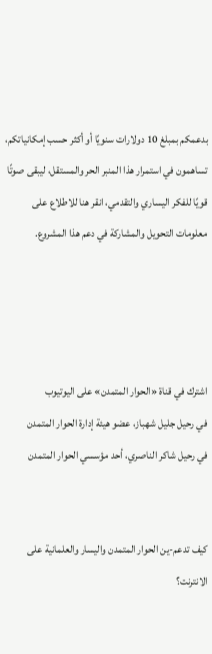بدعمكم بمبلغ 10 دولارات سنويًا أو أكثر حسب إمكانياتكم، تساهمون في استمرار هذا المنبر الحر والمستقل، ليبقى صوتًا قويًا للفكر اليساري والتقدمي، انقر هنا للاطلاع على معلومات التحويل والمشاركة في دعم هذا المشروع.




اشترك في قناة «الحوار المتمدن» على اليوتيوب
في رحيل جليل شهباز، عضو هيئة إدارة الحوار المتمدن
في رحيل شاكر الناصري، أحد مؤسسي الحوار المتمدن


كيف تدعم-ين الحوار المتمدن واليسار والعلمانية على الانترنت؟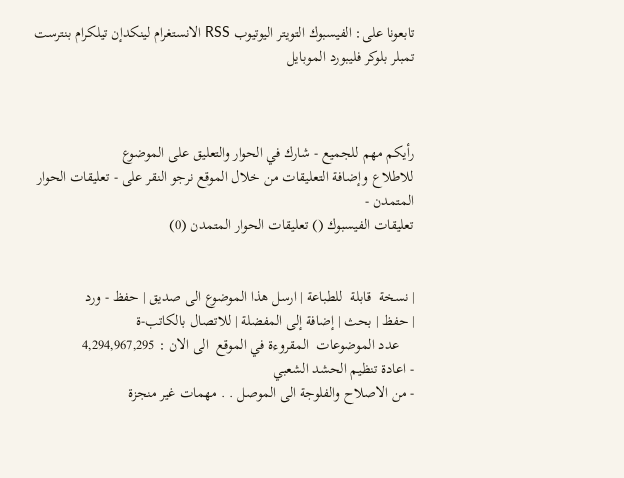تابعونا على: الفيسبوك التويتر اليوتيوب RSS الانستغرام لينكدإن تيلكرام بنترست تمبلر بلوكر فليبورد الموبايل



رأيكم مهم للجميع - شارك في الحوار والتعليق على الموضوع
للاطلاع وإضافة التعليقات من خلال الموقع نرجو النقر على - تعليقات الحوار المتمدن -
تعليقات الفيسبوك () تعليقات الحوار المتمدن (0)


| نسخة  قابلة  للطباعة | ارسل هذا الموضوع الى صديق | حفظ - ورد
| حفظ | بحث | إضافة إلى المفضلة | للاتصال بالكاتب-ة
    عدد الموضوعات  المقروءة في الموقع  الى الان : 4,294,967,295
- اعادة تنظيم الحشد الشعبي
- من الاصلاح والفلوجة الى الموصل . . مهمات غير منجزة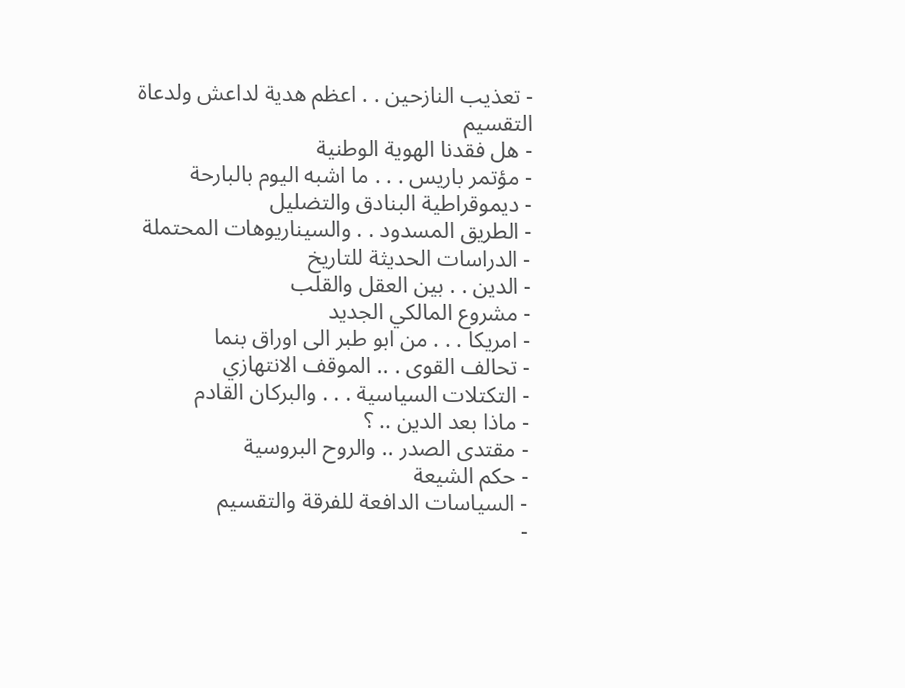- تعذيب النازحين . . اعظم هدية لداعش ولدعاة التقسيم
- هل فقدنا الهوية الوطنية
- مؤتمر باريس . . . ما اشبه اليوم بالبارحة
- ديموقراطية البنادق والتضليل
- الطريق المسدود . . والسيناريوهات المحتملة
- الدراسات الحديثة للتاريخ
- الدين . . بين العقل والقلب
- مشروع المالكي الجديد
- امريكا . . . من ابو طبر الى اوراق بنما
- تحالف القوى . .. الموقف الانتهازي
- التكتلات السياسية . . . والبركان القادم
- ماذا بعد الدين .. ؟
- مقتدى الصدر .. والروح البروسية
- حكم الشيعة
- السياسات الدافعة للفرقة والتقسيم
-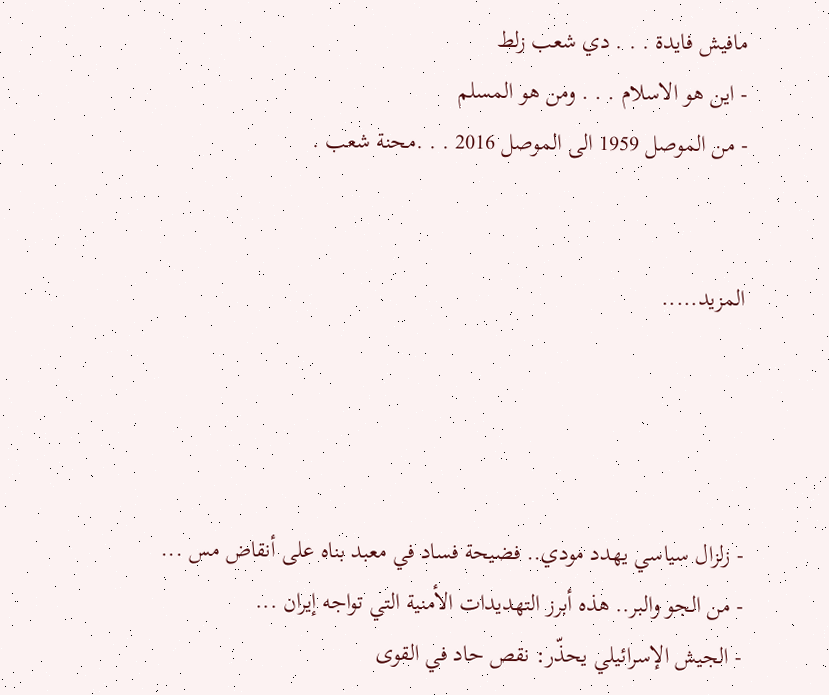مافيش فايدة . . . دي شعب زلط
- اين هو الاسلام . . . ومن هو المسلم
- من الموصل 1959 الى الموصل 2016 . . .محنة شعب .


المزيد.....




- زلزال سياسي يهدد مودي.. فضيحة فساد في معبد بناه على أنقاض مس ...
- من الجو والبر.. هذه أبرز التهديدات الأمنية التي تواجه إيران ...
- الجيش الإسرائيلي يحذّر: نقص حاد في القوى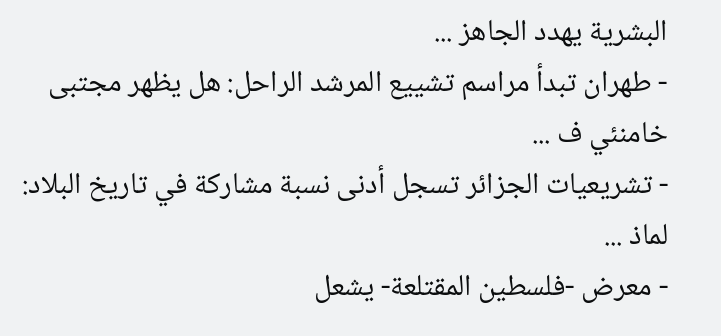البشرية يهدد الجاهز ...
- طهران تبدأ مراسم تشييع المرشد الراحل: هل يظهر مجتبى خامنئي ف ...
- تشريعيات الجزائر تسجل أدنى نسبة مشاركة في تاريخ البلاد: لماذ ...
- معرض -فلسطين المقتلعة- يشعل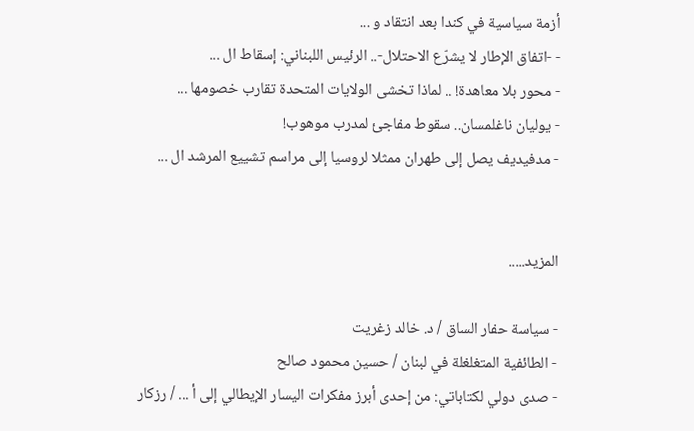أزمة سياسية في كندا بعد انتقاد و ...
- -اتفاق الإطار لا يشرّع الاحتلال-.. الرئيس اللبناني: إسقاط ال ...
- محور بلا معاهدة! .. لماذا تخشى الولايات المتحدة تقارب خصومها ...
- يوليان ناغلمسان.. سقوط مفاجئ لمدرب موهوب!
- مدفيديف يصل إلى طهران ممثلا لروسيا إلى مراسم تشييع المرشد ال ...


المزيد.....

- سياسة حفار الساق / د. خالد زغريت
- الطائفية المتغلغلة في لبنان / حسين محمود صالح
- صدى دولي لكتاباتي: من إحدى أبرز مفكرات اليسار الإيطالي إلى أ ... / رزكار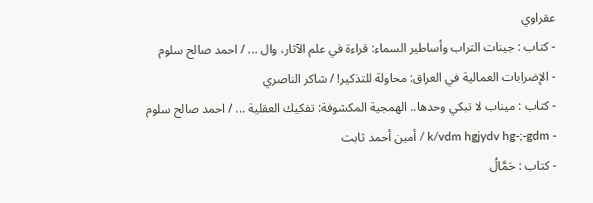عقراوي
- كتاب : جينات التراب وأساطير السماء: قراءة في علم الآثار، وال ... / احمد صالح سلوم
- الإضرابات العمالية في العراق: محاولة للتذكير! / شاكر الناصري
- كتاب : ميناب لا تبكي وحدها.. الهمجية المكشوفة: تفكيك العقلية ... / احمد صالح سلوم
- k/vdm hgjydv hg-;-gdm / أمين أحمد ثابت
- كتاب : حَمَّالُ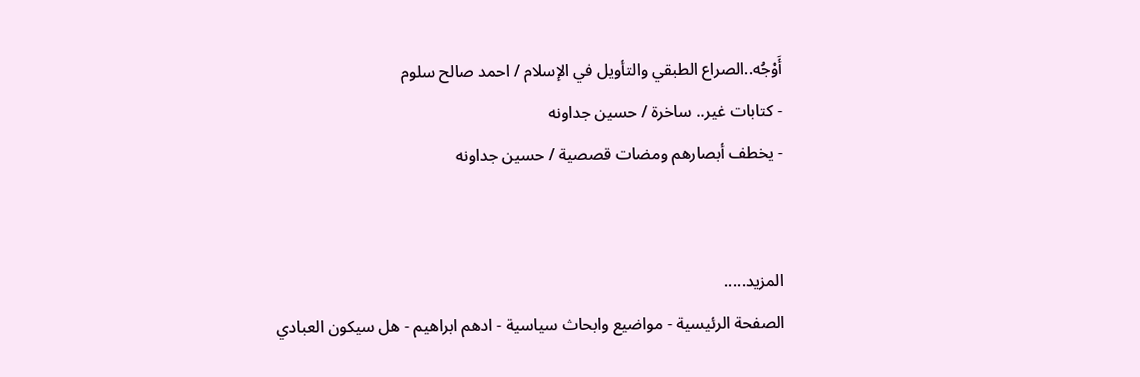أَوْجُه..الصراع الطبقي والتأويل في الإسلام / احمد صالح سلوم
- كتابات غير.. ساخرة / حسين جداونه
- يخطف أبصارهم ومضات قصصية / حسين جداونه


المزيد.....
الصفحة الرئيسية - مواضيع وابحاث سياسية - ادهم ابراهيم - هل سيكون العبادي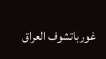غورباتشوف العراق